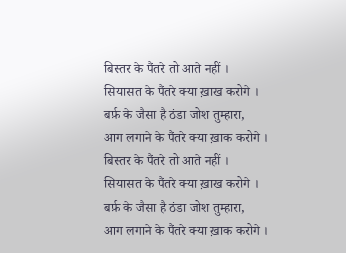बिस्तर के पैंतरे तो आते नहीं ।
सियासत के पैंतरे क्या ख़ाख करोगे ।
बर्फ़ के जैसा है ठंडा जोश तुम्हारा,
आग लगाने के पैंतरे क्या ख़ाक करोगे ।
बिस्तर के पैंतरे तो आते नहीं ।
सियासत के पैंतरे क्या ख़ाख करोगे ।
बर्फ़ के जैसा है ठंडा जोश तुम्हारा,
आग लगाने के पैंतरे क्या ख़ाक करोगे ।